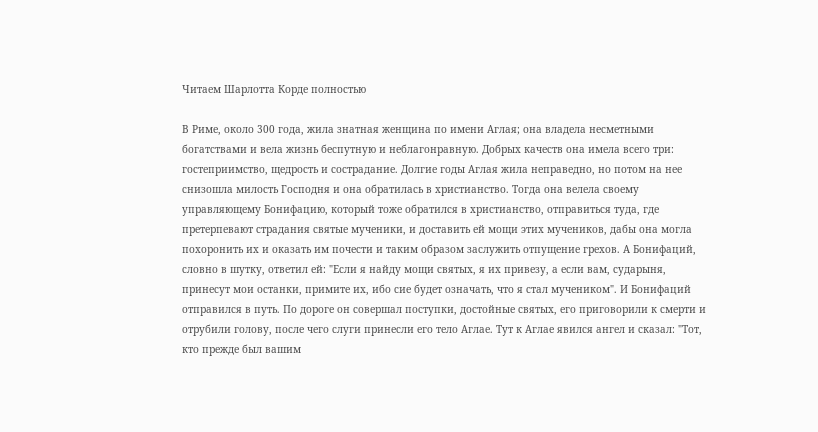Читаем Шарлотта Корде полностью

В Риме, около 300 года, жила знатная женщина по имени Аглая; она владела несметными богатствами и вела жизнь беспутную и неблагонравную. Добрых качеств она имела всего три: гостеприимство, щедрость и сострадание. Долгие годы Аглая жила неправедно, но потом на нее снизошла милость Господня и она обратилась в христианство. Тогда она велела своему управляющему Бонифацию, который тоже обратился в христианство, отправиться туда, где претерпевают страдания святые мученики, и доставить ей мощи этих мучеников, дабы она могла похоронить их и оказать им почести и таким образом заслужить отпущение грехов. А Бонифаций, словно в шутку, ответил ей: "Если я найду мощи святых, я их привезу, а если вам, сударыня, принесут мои останки, примите их, ибо сие будет означать, что я стал мучеником". И Бонифаций отправился в путь. По дороге он совершал поступки, достойные святых, его приговорили к смерти и отрубили голову, после чего слуги принесли его тело Аглае. Тут к Аглае явился ангел и сказал: "Тот, кто прежде был вашим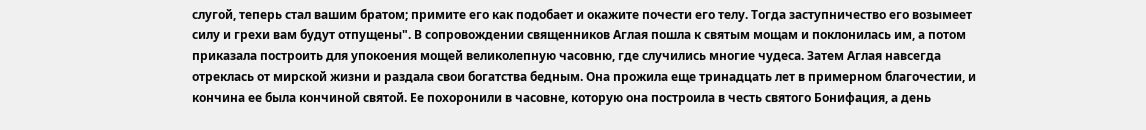слугой, теперь стал вашим братом; примите его как подобает и окажите почести его телу. Тогда заступничество его возымеет силу и грехи вам будут отпущены". В сопровождении священников Аглая пошла к святым мощам и поклонилась им, а потом приказала построить для упокоения мощей великолепную часовню, где случились многие чудеса. Затем Аглая навсегда отреклась от мирской жизни и раздала свои богатства бедным. Она прожила еще тринадцать лет в примерном благочестии, и кончина ее была кончиной святой. Ее похоронили в часовне, которую она построила в честь святого Бонифация, а день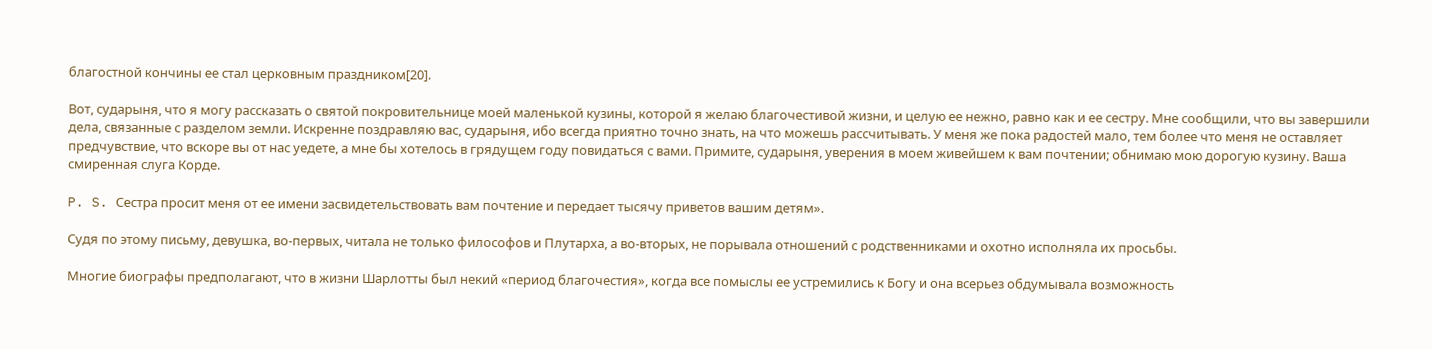благостной кончины ее стал церковным праздником[20].

Вот, сударыня, что я могу рассказать о святой покровительнице моей маленькой кузины, которой я желаю благочестивой жизни, и целую ее нежно, равно как и ее сестру. Мне сообщили, что вы завершили дела, связанные с разделом земли. Искренне поздравляю вас, сударыня, ибо всегда приятно точно знать, на что можешь рассчитывать. У меня же пока радостей мало, тем более что меня не оставляет предчувствие, что вскоре вы от нас уедете, а мне бы хотелось в грядущем году повидаться с вами. Примите, сударыня, уверения в моем живейшем к вам почтении; обнимаю мою дорогую кузину. Ваша смиренная слуга Корде.

P. S. Сестра просит меня от ее имени засвидетельствовать вам почтение и передает тысячу приветов вашим детям».

Судя по этому письму, девушка, во-первых, читала не только философов и Плутарха, а во-вторых, не порывала отношений с родственниками и охотно исполняла их просьбы.

Многие биографы предполагают, что в жизни Шарлотты был некий «период благочестия», когда все помыслы ее устремились к Богу и она всерьез обдумывала возможность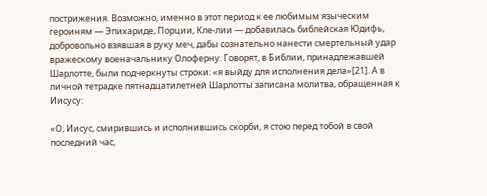пострижения. Возможно, именно в этот период к ее любимым языческим героиням — Эпихариде, Порции, Кле-лии — добавилась библейская Юдифь, добровольно взявшая в руку меч, дабы сознательно нанести смертельный удар вражескому военачальнику Олоферну. Говорят, в Библии, принадлежавшей Шарлотте, были подчеркнуты строки: «я выйду для исполнения дела»[21]. А в личной тетрадке пятнадцатилетней Шарлотты записана молитва, обращенная к Иисусу:

«О, Иисус, смирившись и исполнившись скорби, я стою перед тобой в свой последний час,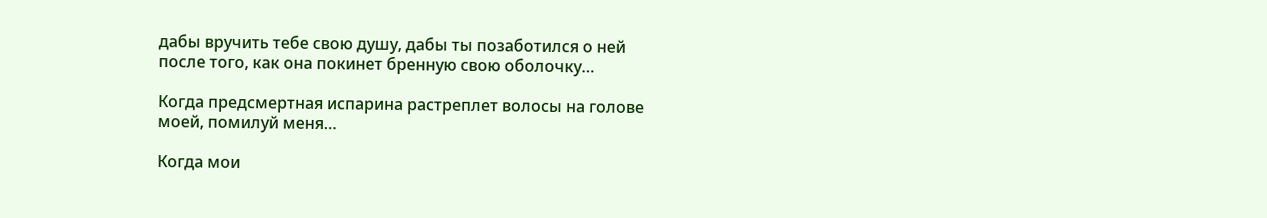дабы вручить тебе свою душу, дабы ты позаботился о ней после того, как она покинет бренную свою оболочку…

Когда предсмертная испарина растреплет волосы на голове моей, помилуй меня…

Когда мои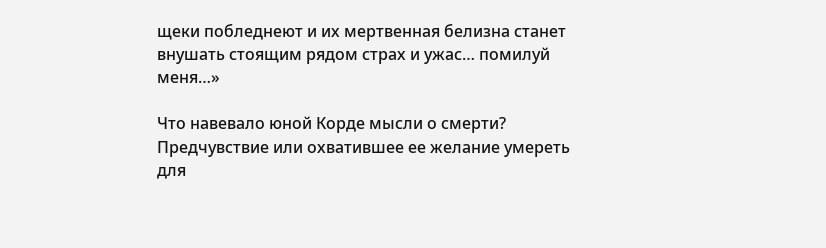щеки побледнеют и их мертвенная белизна станет внушать стоящим рядом страх и ужас… помилуй меня…»

Что навевало юной Корде мысли о смерти? Предчувствие или охватившее ее желание умереть для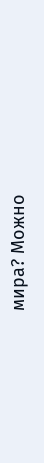мира? Можно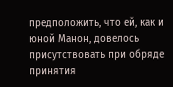предположить, что ей, как и юной Манон, довелось присутствовать при обряде принятия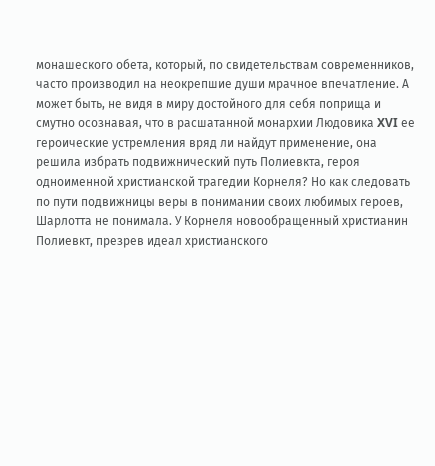монашеского обета, который, по свидетельствам современников, часто производил на неокрепшие души мрачное впечатление. А может быть, не видя в миру достойного для себя поприща и смутно осознавая, что в расшатанной монархии Людовика XVI ее героические устремления вряд ли найдут применение, она решила избрать подвижнический путь Полиевкта, героя одноименной христианской трагедии Корнеля? Но как следовать по пути подвижницы веры в понимании своих любимых героев, Шарлотта не понимала. У Корнеля новообращенный христианин Полиевкт, презрев идеал христианского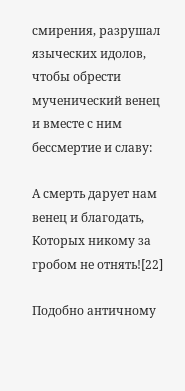смирения, разрушал языческих идолов, чтобы обрести мученический венец и вместе с ним бессмертие и славу:

А смерть дарует нам венец и благодать, Которых никому за гробом не отнять![22]

Подобно античному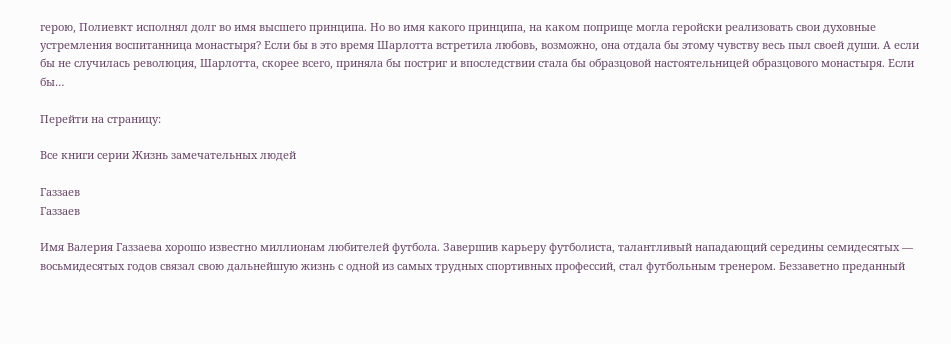герою, Полиевкт исполнял долг во имя высшего принципа. Но во имя какого принципа, на каком поприще могла геройски реализовать свои духовные устремления воспитанница монастыря? Если бы в это время Шарлотта встретила любовь, возможно, она отдала бы этому чувству весь пыл своей души. А если бы не случилась революция, Шарлотта, скорее всего, приняла бы постриг и впоследствии стала бы образцовой настоятельницей образцового монастыря. Если бы…

Перейти на страницу:

Все книги серии Жизнь замечательных людей

Газзаев
Газзаев

Имя Валерия Газзаева хорошо известно миллионам любителей футбола. Завершив карьеру футболиста, талантливый нападающий середины семидесятых — восьмидесятых годов связал свою дальнейшую жизнь с одной из самых трудных спортивных профессий, стал футбольным тренером. Беззаветно преданный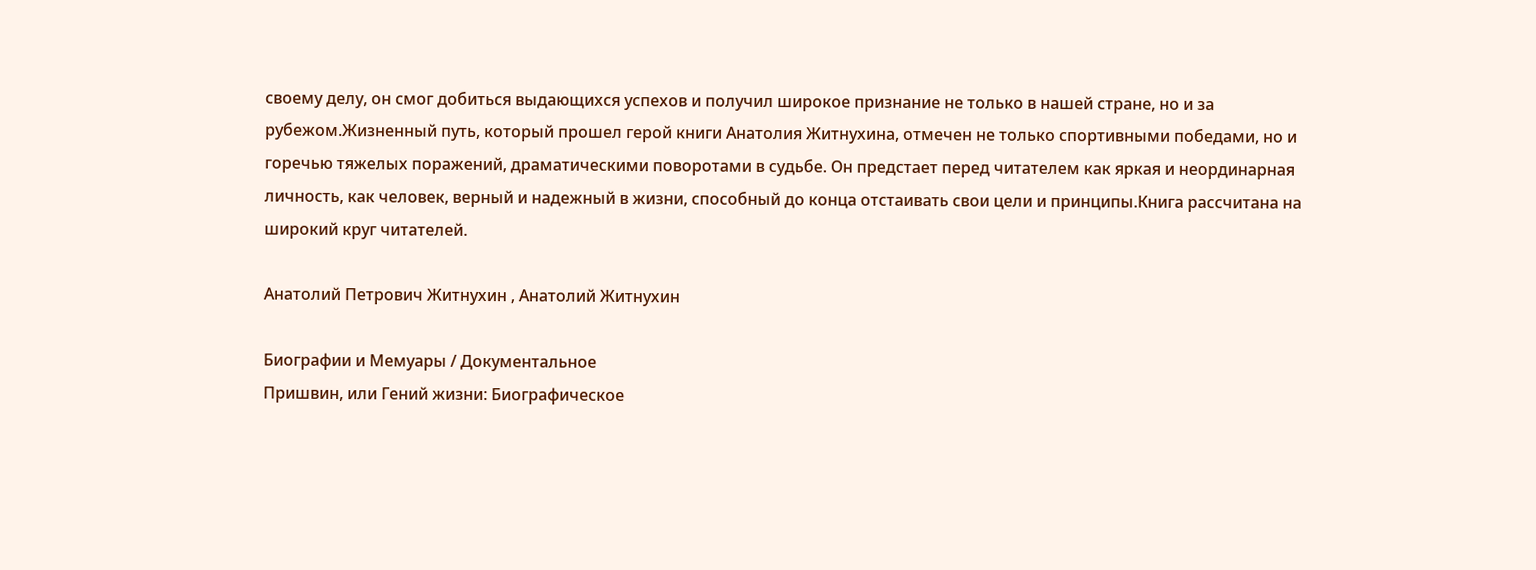своему делу, он смог добиться выдающихся успехов и получил широкое признание не только в нашей стране, но и за рубежом.Жизненный путь, который прошел герой книги Анатолия Житнухина, отмечен не только спортивными победами, но и горечью тяжелых поражений, драматическими поворотами в судьбе. Он предстает перед читателем как яркая и неординарная личность, как человек, верный и надежный в жизни, способный до конца отстаивать свои цели и принципы.Книга рассчитана на широкий круг читателей.

Анатолий Петрович Житнухин , Анатолий Житнухин

Биографии и Мемуары / Документальное
Пришвин, или Гений жизни: Биографическое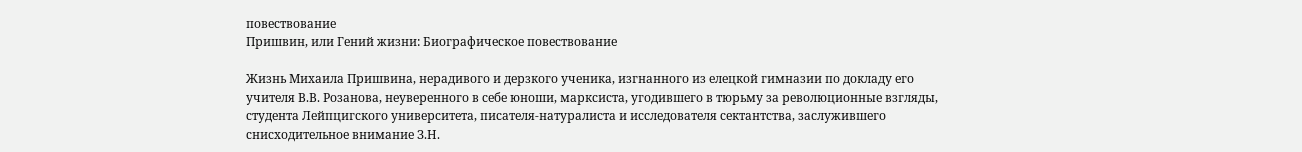повествование
Пришвин, или Гений жизни: Биографическое повествование

Жизнь Михаила Пришвина, нерадивого и дерзкого ученика, изгнанного из елецкой гимназии по докладу его учителя В.В. Розанова, неуверенного в себе юноши, марксиста, угодившего в тюрьму за революционные взгляды, студента Лейпцигского университета, писателя-натуралиста и исследователя сектантства, заслужившего снисходительное внимание З.Н.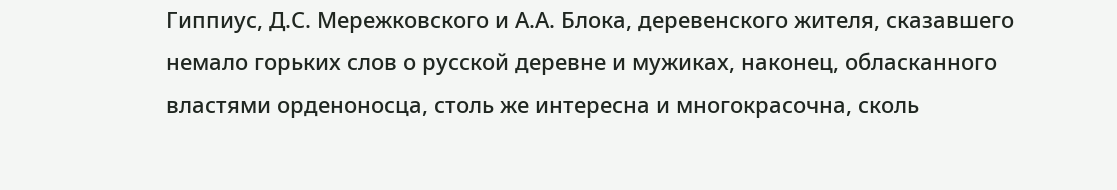Гиппиус, Д.С. Мережковского и А.А. Блока, деревенского жителя, сказавшего немало горьких слов о русской деревне и мужиках, наконец, обласканного властями орденоносца, столь же интересна и многокрасочна, сколь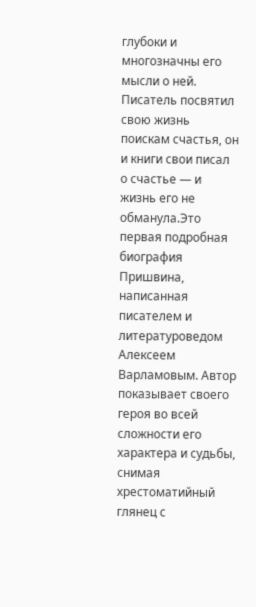глубоки и многозначны его мысли о ней. Писатель посвятил свою жизнь поискам счастья, он и книги свои писал о счастье — и жизнь его не обманула.Это первая подробная биография Пришвина, написанная писателем и литературоведом Алексеем Варламовым. Автор показывает своего героя во всей сложности его характера и судьбы, снимая хрестоматийный глянец с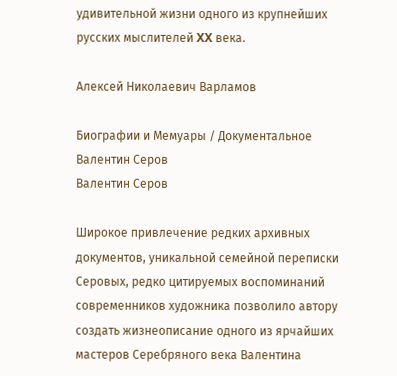удивительной жизни одного из крупнейших русских мыслителей XX века.

Алексей Николаевич Варламов

Биографии и Мемуары / Документальное
Валентин Серов
Валентин Серов

Широкое привлечение редких архивных документов, уникальной семейной переписки Серовых, редко цитируемых воспоминаний современников художника позволило автору создать жизнеописание одного из ярчайших мастеров Серебряного века Валентина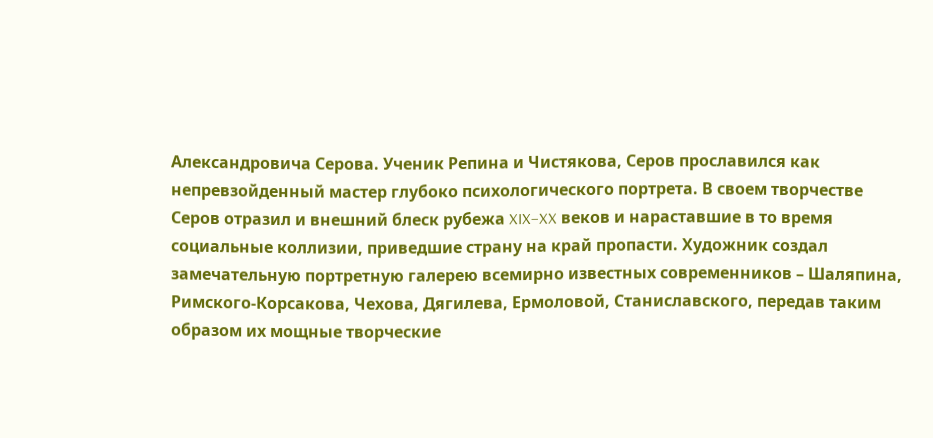Александровича Серова. Ученик Репина и Чистякова, Серов прославился как непревзойденный мастер глубоко психологического портрета. В своем творчестве Серов отразил и внешний блеск рубежа XIX–XX веков и нараставшие в то время социальные коллизии, приведшие страну на край пропасти. Художник создал замечательную портретную галерею всемирно известных современников – Шаляпина, Римского-Корсакова, Чехова, Дягилева, Ермоловой, Станиславского, передав таким образом их мощные творческие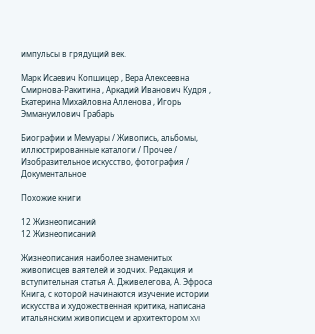импульсы в грядущий век.

Марк Исаевич Копшицер , Вера Алексеевна Смирнова-Ракитина , Аркадий Иванович Кудря , Екатерина Михайловна Алленова , Игорь Эммануилович Грабарь

Биографии и Мемуары / Живопись, альбомы, иллюстрированные каталоги / Прочее / Изобразительное искусство, фотография / Документальное

Похожие книги

12 Жизнеописаний
12 Жизнеописаний

Жизнеописания наиболее знаменитых живописцев ваятелей и зодчих. Редакция и вступительная статья А. Дживелегова, А. Эфроса Книга, с которой начинаются изучение истории искусства и художественная критика, написана итальянским живописцем и архитектором XVI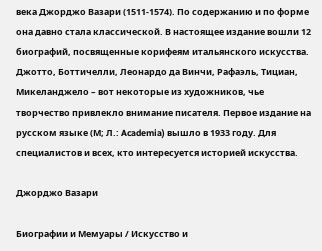века Джорджо Вазари (1511-1574). По содержанию и по форме она давно стала классической. В настоящее издание вошли 12 биографий, посвященные корифеям итальянского искусства. Джотто, Боттичелли, Леонардо да Винчи, Рафаэль, Тициан, Микеланджело – вот некоторые из художников, чье творчество привлекло внимание писателя. Первое издание на русском языке (М; Л.: Academia) вышло в 1933 году. Для специалистов и всех, кто интересуется историей искусства.

Джорджо Вазари

Биографии и Мемуары / Искусство и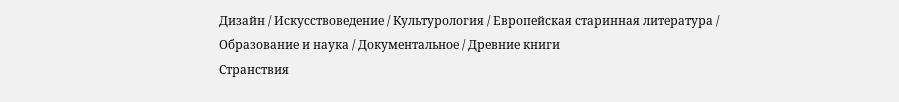Дизайн / Искусствоведение / Культурология / Европейская старинная литература / Образование и наука / Документальное / Древние книги
Странствия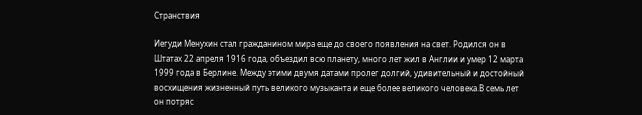Странствия

Иегуди Менухин стал гражданином мира еще до своего появления на свет. Родился он в Штатах 22 апреля 1916 года, объездил всю планету, много лет жил в Англии и умер 12 марта 1999 года в Берлине. Между этими двумя датами пролег долгий, удивительный и достойный восхищения жизненный путь великого музыканта и еще более великого человека.В семь лет он потряс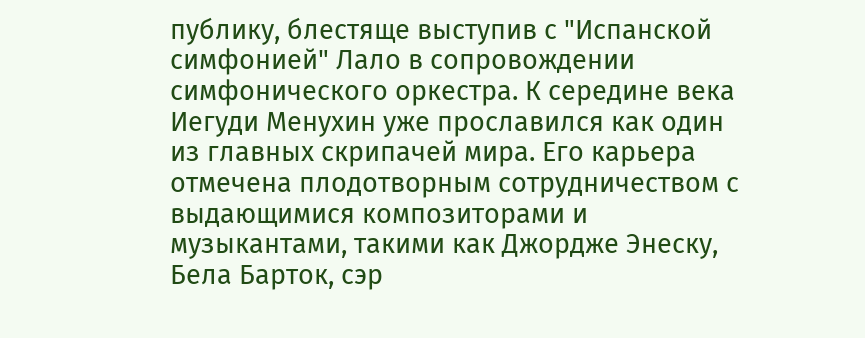публику, блестяще выступив с "Испанской симфонией" Лало в сопровождении симфонического оркестра. К середине века Иегуди Менухин уже прославился как один из главных скрипачей мира. Его карьера отмечена плодотворным сотрудничеством с выдающимися композиторами и музыкантами, такими как Джордже Энеску, Бела Барток, сэр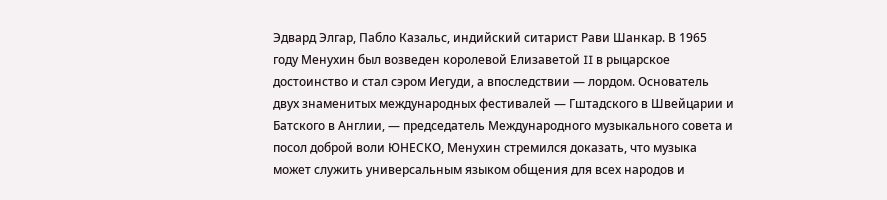Эдвард Элгар, Пабло Казальс, индийский ситарист Рави Шанкар. В 1965 году Менухин был возведен королевой Елизаветой II в рыцарское достоинство и стал сэром Иегуди, а впоследствии — лордом. Основатель двух знаменитых международных фестивалей — Гштадского в Швейцарии и Батского в Англии, — председатель Международного музыкального совета и посол доброй воли ЮНЕСКО, Менухин стремился доказать, что музыка может служить универсальным языком общения для всех народов и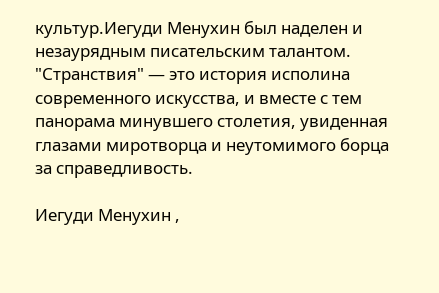культур.Иегуди Менухин был наделен и незаурядным писательским талантом. "Странствия" — это история исполина современного искусства, и вместе с тем панорама минувшего столетия, увиденная глазами миротворца и неутомимого борца за справедливость.

Иегуди Менухин ,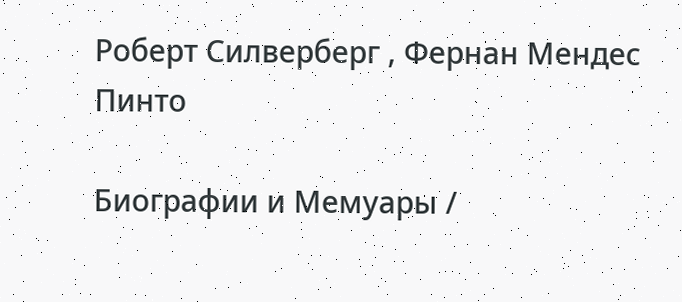Роберт Силверберг , Фернан Мендес Пинто

Биографии и Мемуары /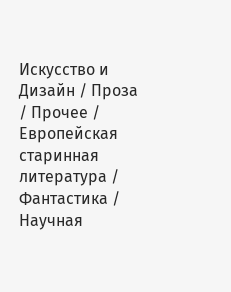Искусство и Дизайн / Проза / Прочее / Европейская старинная литература / Фантастика / Научная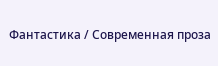Фантастика / Современная проза